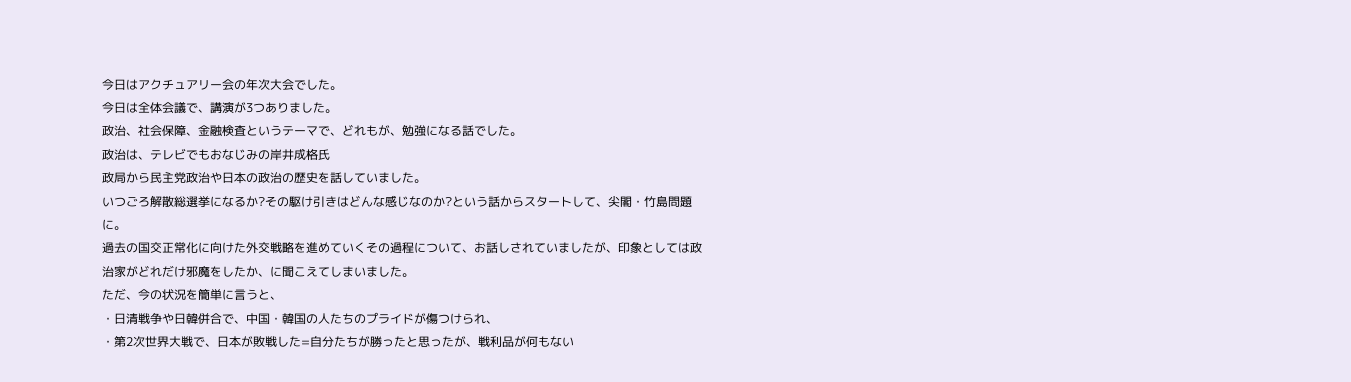今日はアクチュアリー会の年次大会でした。
今日は全体会議で、講演が3つありました。
政治、社会保障、金融検査というテーマで、どれもが、勉強になる話でした。
政治は、テレビでもおなじみの岸井成格氏
政局から民主党政治や日本の政治の歴史を話していました。
いつごろ解散総選挙になるか?その駆け引きはどんな感じなのか?という話からスタートして、尖閣・竹島問題に。
過去の国交正常化に向けた外交戦略を進めていくその過程について、お話しされていましたが、印象としては政治家がどれだけ邪魔をしたか、に聞こえてしまいました。
ただ、今の状況を簡単に言うと、
・日清戦争や日韓併合で、中国・韓国の人たちのプライドが傷つけられ、
・第2次世界大戦で、日本が敗戦した=自分たちが勝ったと思ったが、戦利品が何もない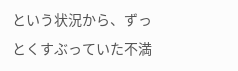という状況から、ずっとくすぶっていた不満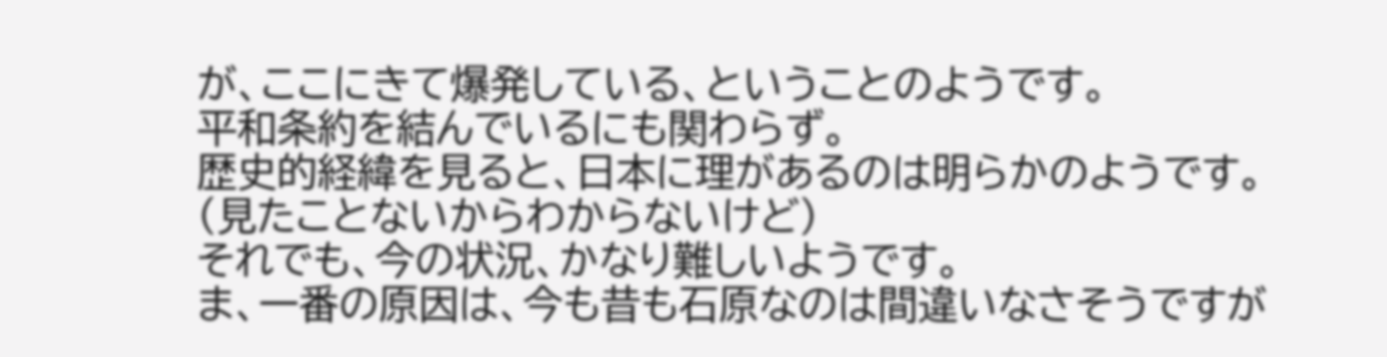が、ここにきて爆発している、ということのようです。
平和条約を結んでいるにも関わらず。
歴史的経緯を見ると、日本に理があるのは明らかのようです。
(見たことないからわからないけど)
それでも、今の状況、かなり難しいようです。
ま、一番の原因は、今も昔も石原なのは間違いなさそうですが